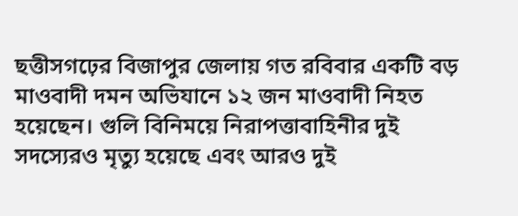ছত্তীসগঢ়ের বিজাপুর জেলায় গত রবিবার একটি বড় মাওবাদী দমন অভিযানে ১২ জন মাওবাদী নিহত হয়েছেন। গুলি বিনিময়ে নিরাপত্তাবাহিনীর দুই সদস্যেরও মৃত্যু হয়েছে এবং আরও দুই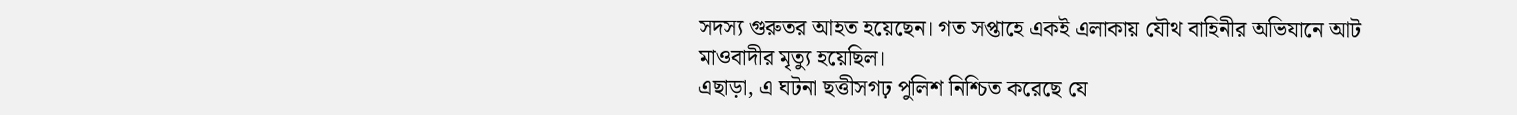সদস্য গুরুতর আহত হয়েছেন। গত সপ্তাহে একই এলাকায় যৌথ বাহিনীর অভিযানে আট মাওবাদীর মৃত্যু হয়েছিল।
এছাড়া, এ ঘটনা ছত্তীসগঢ় পুলিশ নিশ্চিত করেছে যে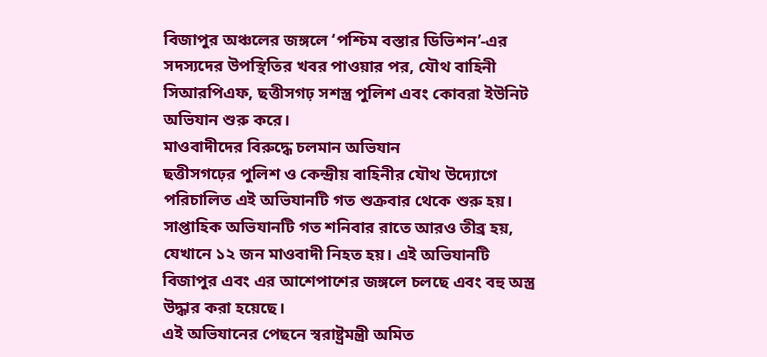বিজাপুর অঞ্চলের জঙ্গলে ‘পশ্চিম বস্তার ডিভিশন’-এর সদস্যদের উপস্থিতির খবর পাওয়ার পর, যৌথ বাহিনী সিআরপিএফ, ছত্তীসগঢ় সশস্ত্র পুলিশ এবং কোবরা ইউনিট অভিযান শুরু করে।
মাওবাদীদের বিরুদ্ধে চলমান অভিযান
ছত্তীসগঢ়ের পুলিশ ও কেন্দ্রীয় বাহিনীর যৌথ উদ্যোগে পরিচালিত এই অভিযানটি গত শুক্রবার থেকে শুরু হয়। সাপ্তাহিক অভিযানটি গত শনিবার রাতে আরও তীব্র হয়, যেখানে ১২ জন মাওবাদী নিহত হয়। এই অভিযানটি বিজাপুর এবং এর আশেপাশের জঙ্গলে চলছে এবং বহু অস্ত্র উদ্ধার করা হয়েছে।
এই অভিযানের পেছনে স্বরাষ্ট্রমন্ত্রী অমিত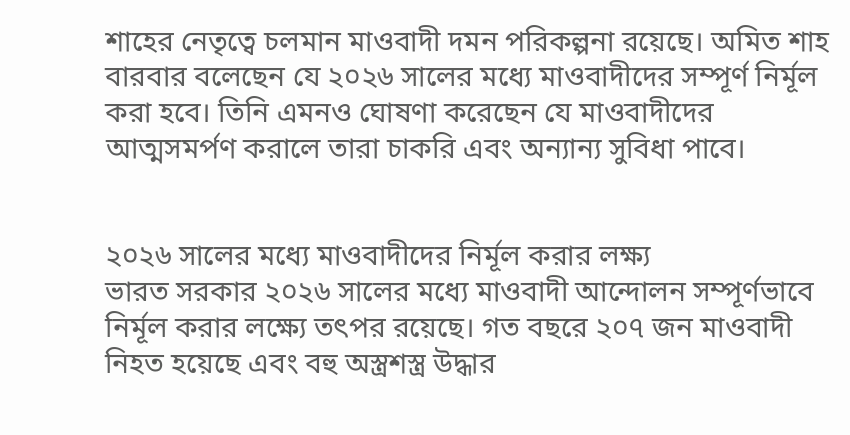শাহের নেতৃত্বে চলমান মাওবাদী দমন পরিকল্পনা রয়েছে। অমিত শাহ বারবার বলেছেন যে ২০২৬ সালের মধ্যে মাওবাদীদের সম্পূর্ণ নির্মূল করা হবে। তিনি এমনও ঘোষণা করেছেন যে মাওবাদীদের আত্মসমর্পণ করালে তারা চাকরি এবং অন্যান্য সুবিধা পাবে।


২০২৬ সালের মধ্যে মাওবাদীদের নির্মূল করার লক্ষ্য
ভারত সরকার ২০২৬ সালের মধ্যে মাওবাদী আন্দোলন সম্পূর্ণভাবে নির্মূল করার লক্ষ্যে তৎপর রয়েছে। গত বছরে ২০৭ জন মাওবাদী নিহত হয়েছে এবং বহু অস্ত্রশস্ত্র উদ্ধার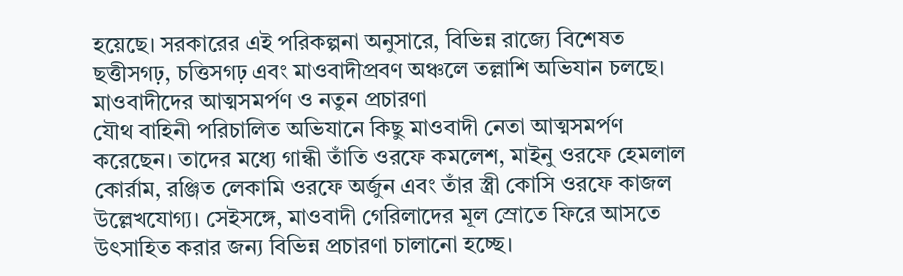হয়েছে। সরকারের এই পরিকল্পনা অনুসারে, বিভিন্ন রাজ্যে বিশেষত ছত্তীসগঢ়, চত্তিসগঢ় এবং মাওবাদীপ্রবণ অঞ্চলে তল্লাশি অভিযান চলছে।
মাওবাদীদের আত্মসমর্পণ ও নতুন প্রচারণা
যৌথ বাহিনী পরিচালিত অভিযানে কিছু মাওবাদী নেতা আত্মসমর্পণ করেছেন। তাদের মধ্যে গান্ধী তাঁতি ওরফে কমলেশ, মাইনু ওরফে হেমলাল কোর্রাম, রঞ্জিত লেকামি ওরফে অর্জুন এবং তাঁর স্ত্রী কোসি ওরফে কাজল উল্লেখযোগ্য। সেইসঙ্গে, মাওবাদী গেরিলাদের মূল স্রোতে ফিরে আসতে উৎসাহিত করার জন্য বিভিন্ন প্রচারণা চালানো হচ্ছে।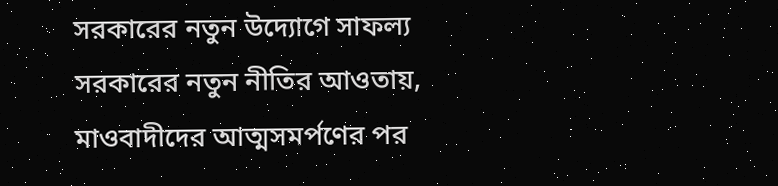সরকারের নতুন উদ্যোগে সাফল্য
সরকারের নতুন নীতির আওতায়, মাওবাদীদের আত্মসমর্পণের পর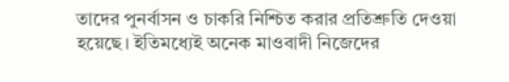তাদের পুনর্বাসন ও চাকরি নিশ্চিত করার প্রতিশ্রুতি দেওয়া হয়েছে। ইতিমধ্যেই অনেক মাওবাদী নিজেদের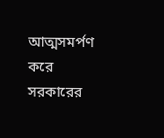আত্মসমর্পণ করে সরকারের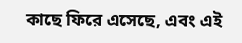কাছে ফিরে এসেছে, এবং এই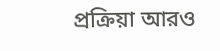প্রক্রিয়া আরও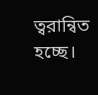ত্বরান্বিত হচ্ছে।